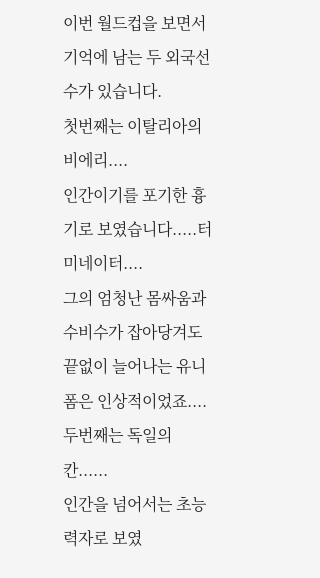이번 월드컵을 보면서 기억에 남는 두 외국선수가 있습니다.
첫번째는 이탈리아의 비에리....
인간이기를 포기한 흉기로 보였습니다.....터미네이터....
그의 엄청난 몸싸움과 수비수가 잡아당겨도
끝없이 늘어나는 유니폼은 인상적이었죠....
두번째는 독일의 칸......
인간을 넘어서는 초능력자로 보였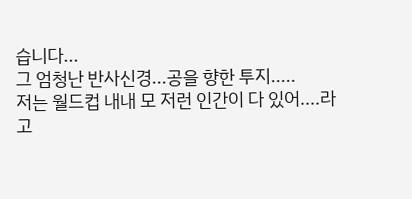습니다...
그 엄청난 반사신경...공을 향한 투지.....
저는 월드컵 내내 모 저런 인간이 다 있어....라고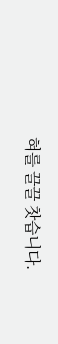혀를 끌끌 찻습니다.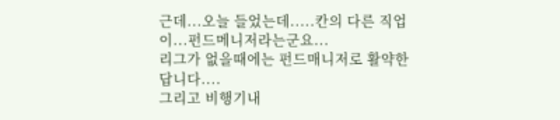근데...오늘 들었는데.....칸의 다른 직업이...펀드메니저라는군요...
리그가 없을때에는 펀드매니저로 활약한답니다....
그리고 비행기내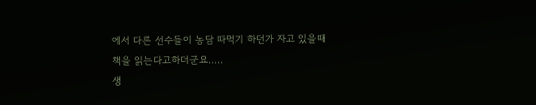에서 다른 선수들이 농담 따먹기 하던가 자고 있을때
책을 읽는다고하더군요.....
생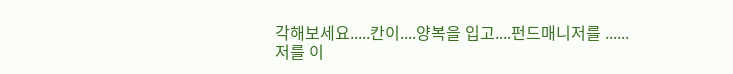각해보세요.....칸이....양복을 입고....펀드매니저를 ......
저를 이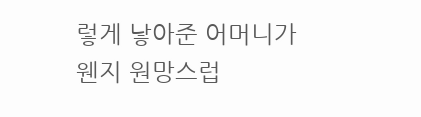렇게 낳아준 어머니가 웬지 원망스럽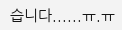습니다......ㅠ.ㅠ